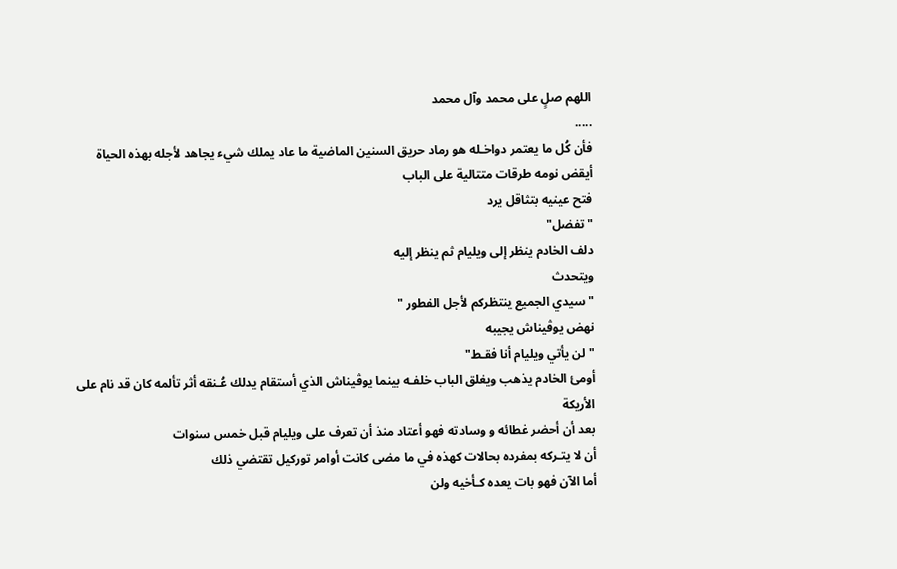اللهم صلٍ على محمد وآل محمد
.....
فأن كُل ما يعتمر دواخـله هو رماد حريق السنين الماضية ما عاد يملك شيء يجاهد لأجله بهذه الحياة
أيقض نومه طرقات متتالية على الباب
فتح عينيه بتثاقل يرد
" تفضل"
دلف الخادم ينظر إلى ويليام ثم ينظر إليه
ويتحدث
" سيدي الجميع ينتظركم لأجل الفطور "
نهض يوڤيناش يجيبه
" لن يأتي ويليام أنا فقـط"
أومئ الخادم يذهب ويغلق الباب خلفـه بينما يوڤيناش الذي أستقام يدلك عُـنقه أثر تألمه كان قد نام على الأريكة
بعد أن أحضر غطائه و وسادته فهو أعتاد منذ أن تعرف على ويليام قبل خمس سنوات
أن لا يتـركه بمفرده بحالات كهذه في ما مضى كانت أوامر توركيل تقتضي ذلك
أما الآن فهو بات يعده كـأخيه ولن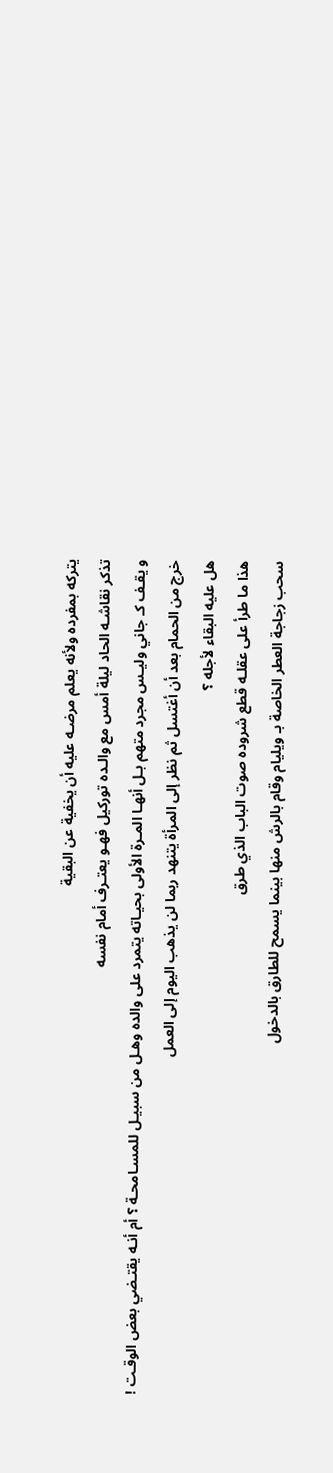يتركه بمفرده ولأنه يعلم مرضـه عليه أن يخفية عن البقية
تذكر نقاشـه الحاد ليلة أمس مع والـده توركيل فهـو يعتـرف أمام نفسه
و يقـف كـ جاني وليـس مجرد متهم بـل أنهـا المـرة الأولى بحيـاته يتمرد على والده وهـل من سبيـل للمسـامحـة ؟ أم أنـه يقتـضي بعض الوقـت !
خرج من الحمام بعد أن أغتسل ثم نظر إلى المرأة يتنهد ربما لن يذهب اليوم إلى العمل
هل عليه البقاء لأجله ؟
هذا ما طرأ على عقلـه قطع شروده صوت الباب الذي طرق
سحب زجاجة العطر الخاصة بـ ويليام وقام بالرش منها بينما يسمح للطارق بالدخول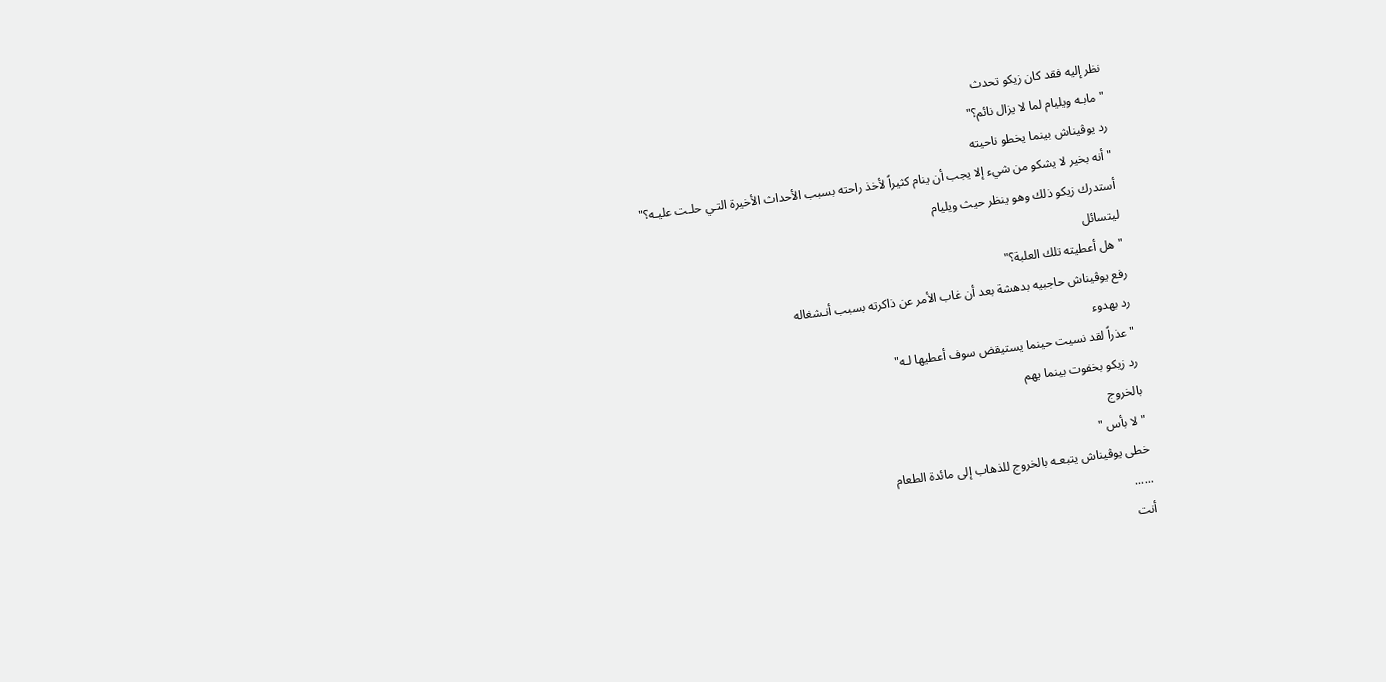نظر إليه فقد كان زيكو تحدث
" مابـه ويليام لما لا يزال نائم؟"
رد يوڤيناش بينما يخطو ناحيته
" أنه بخير لا يشكو من شيء إلا يجب أن ينام كثيراً لأخذ راحته بسبب الأحداث الأخيرة التـي حلـت عليـه؟"
أستدرك زيكو ذلك وهو ينظر حيث ويليام
ليتسائل
" هل أعطيته تلك العلبة؟"
رفع يوڤيناش حاجبيه بدهشة بعد أن غاب الأمر عن ذاكرته بسبب أنـشغاله
رد بهدوء
" عذراً لقد نسيت حينما يستيقض سوف أعطيها لـه"
رد زيكو بخفوت بينما يهم
بالخروج
" لا بأس "
خطى يوڤيناش يتبعـه بالخروج للذهاب إلى مائدة الطعام
......
أنت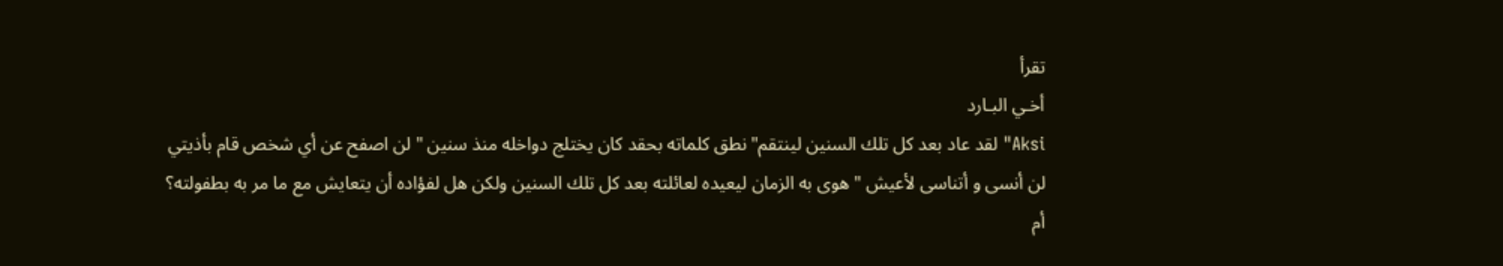تقرأ
أخـي البـارد
Aksi" لقد عاد بعد كل تلك السنين لينتقم" نطق كلماته بحقد كان يختلج دواخله منذ سنين " لن اصفح عن أي شخص قام بأذيتي لن أنسى و أتناسى لأعيش " هوى به الزمان ليعيده لعائلته بعد كل تلك السنين ولكن هل لفؤاده أن يتعايش مع ما مر به بطفولته؟ أم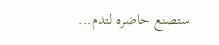ستصنع حاضره لتدم...